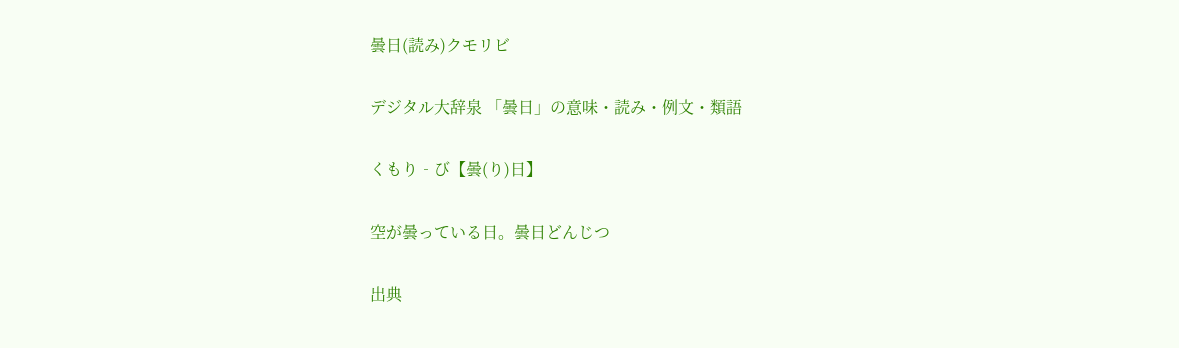曇日(読み)クモリビ

デジタル大辞泉 「曇日」の意味・読み・例文・類語

くもり‐び【曇(り)日】

空が曇っている日。曇日どんじつ

出典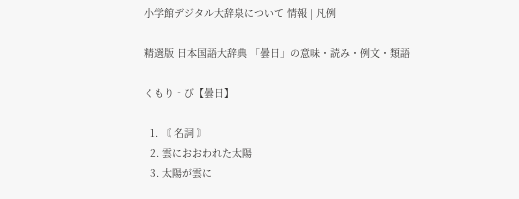小学館デジタル大辞泉について 情報 | 凡例

精選版 日本国語大辞典 「曇日」の意味・読み・例文・類語

くもり‐び【曇日】

  1. 〘 名詞 〙
  2. 雲におおわれた太陽
  3. 太陽が雲に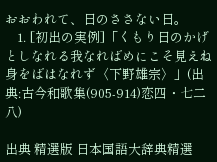おおわれて、日のささない日。
    1. [初出の実例]「くもり日のかげとしなれる我なればめにこそ見えね身をばはなれず〈下野雄宗〉」(出典:古今和歌集(905‐914)恋四・七二八)

出典 精選版 日本国語大辞典精選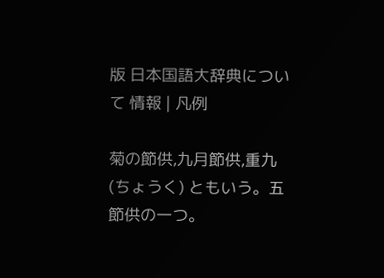版 日本国語大辞典について 情報 | 凡例

菊の節供,九月節供,重九 (ちょうく) ともいう。五節供の一つ。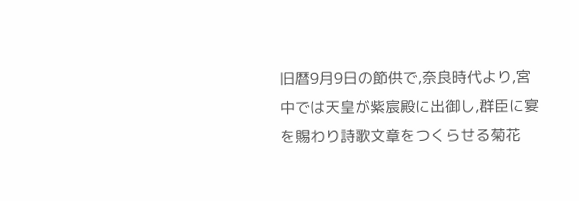旧暦9月9日の節供で,奈良時代より,宮中では天皇が紫宸殿に出御し,群臣に宴を賜わり詩歌文章をつくらせる菊花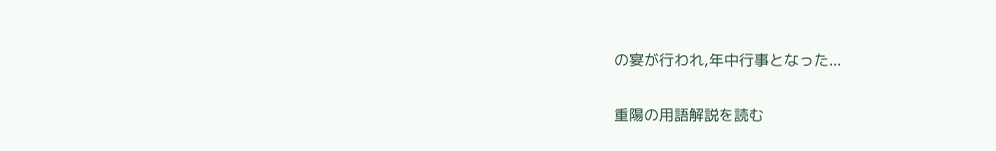の宴が行われ,年中行事となった...

重陽の用語解説を読む